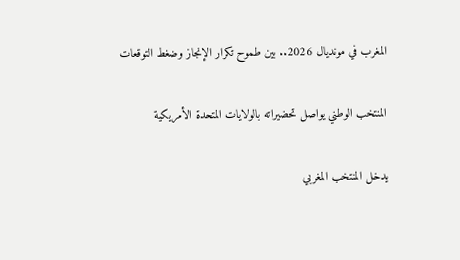المغرب في مونديال 2026.. بين طموح تكرار الإنجاز وضغط التوقعات

المنتخب الوطني يواصل تحضيراته بالولايات المتحدة الأمريكية

يدخل المنتخب المغربي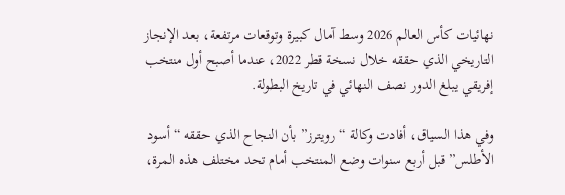نهائيات كأس العالم 2026 وسط آمال كبيرة وتوقعات مرتفعة، بعد الإنجاز التاريخي الذي حققه خلال نسخة قطر 2022، عندما أصبح أول منتخب إفريقي يبلغ الدور نصف النهائي في تاريخ البطولة.

وفي هذا السياق، أفادت وكالة “رويترز” بأن النجاح الذي حققه “أسود الأطلس” قبل أربع سنوات وضع المنتخب أمام تحد مختلف هذه المرة،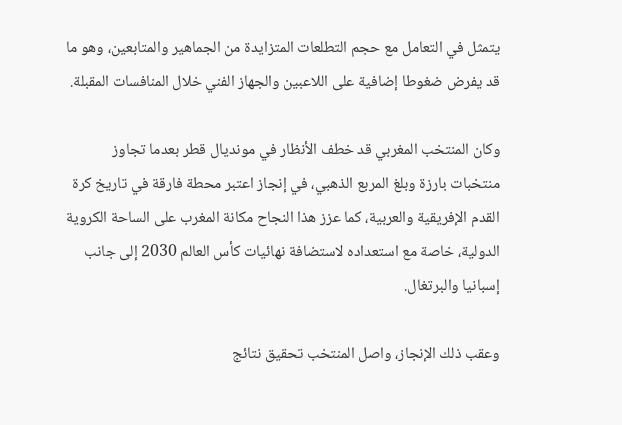يتمثل في التعامل مع حجم التطلعات المتزايدة من الجماهير والمتابعين، وهو ما قد يفرض ضغوطا إضافية على اللاعبين والجهاز الفني خلال المنافسات المقبلة.

وكان المنتخب المغربي قد خطف الأنظار في مونديال قطر بعدما تجاوز منتخبات بارزة وبلغ المربع الذهبي، في إنجاز اعتبر محطة فارقة في تاريخ كرة القدم الإفريقية والعربية، كما عزز هذا النجاح مكانة المغرب على الساحة الكروية الدولية، خاصة مع استعداده لاستضافة نهائيات كأس العالم 2030 إلى جانب إسبانيا والبرتغال.

وعقب ذلك الإنجاز، واصل المنتخب تحقيق نتائج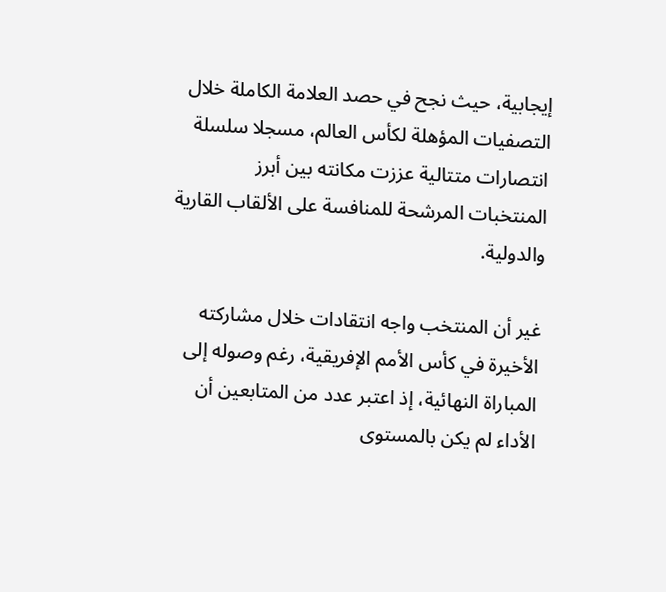إيجابية، حيث نجح في حصد العلامة الكاملة خلال التصفيات المؤهلة لكأس العالم، مسجلا سلسلة انتصارات متتالية عززت مكانته بين أبرز المنتخبات المرشحة للمنافسة على الألقاب القارية والدولية.

غير أن المنتخب واجه انتقادات خلال مشاركته الأخيرة في كأس الأمم الإفريقية، رغم وصوله إلى المباراة النهائية، إذ اعتبر عدد من المتابعين أن الأداء لم يكن بالمستوى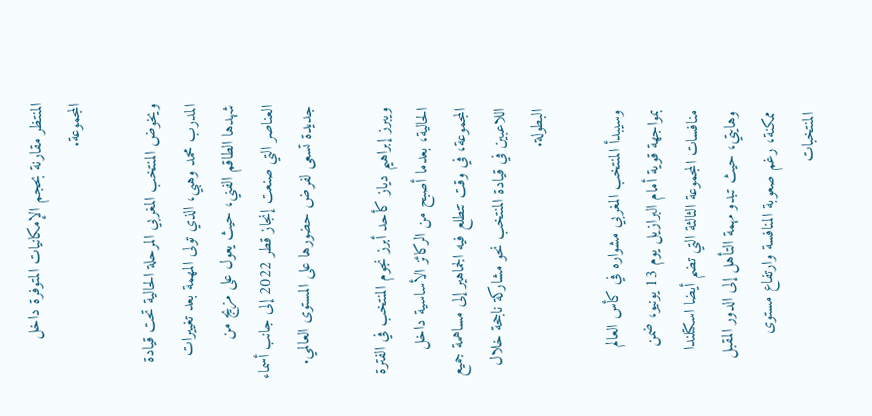المنتظر مقارنة بحجم الإمكانيات المتوفرة داخل المجموعة.

ويخوض المنتخب المغربي المرحلة الحالية تحت قيادة المدرب محمد وهبي، الذي تولى المهمة بعد تغييرات شهدها الطاقم الفني، حيث يعول على مزيج من العناصر التي صنعت إنجاز قطر 2022 إلى جانب أسماء جديدة تسعى لفرض حضورها على المستوى العالمي.

ويبرز إبراهيم دياز كأحد أبرز نجوم المنتخب في الفترة الحالية، بعدما أصبح من الركائز الأساسية داخل المجموعة، في وقت تتطلع فيه الجماهير إلى مساهمة جميع اللاعبين في قيادة المنتخب نحو مشاركة ناجحة خلال البطولة.

وسيبدأ المنتخب المغربي مشواره في كأس العالم بمواجهة قوية أمام البرازيل يوم 13 يونيو، ضمن منافسات المجموعة الثالثة التي تضم أيضا اسكتلندا وهايتي، حيث تبدو مهمة التأهل إلى الدور المقبل ممكنة، رغم صعوبة المنافسة وارتفاع مستوى المنتخبات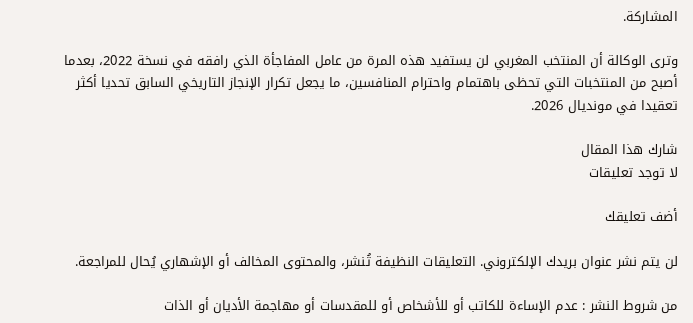المشاركة.

وترى الوكالة أن المنتخب المغربي لن يستفيد هذه المرة من عامل المفاجأة الذي رافقه في نسخة 2022، بعدما أصبح من المنتخبات التي تحظى باهتمام واحترام المنافسين، ما يجعل تكرار الإنجاز التاريخي السابق تحديا أكثر تعقيدا في مونديال 2026.

شارك هذا المقال
لا توجد تعليقات

أضف تعليقك

لن يتم نشر عنوان بريدك الإلكتروني. التعليقات النظيفة تُنشر، والمحتوى المخالف أو الإشهاري يُحال للمراجعة.

من شروط النشر : عدم الإساءة للكاتب أو للأشخاص أو للمقدسات أو مهاجمة الأديان أو الذات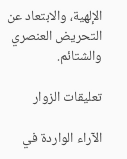الإلهية، والابتعاد عن التحريض العنصري والشتائم.

تعليقات الزوار

الآراء الواردة في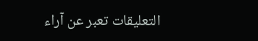التعليقات تعبر عن آراء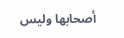أصحابها وليس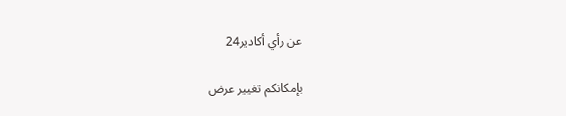عن رأي أكادير24

بإمكانكم تغيير عرض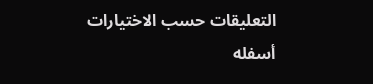التعليقات حسب الاختيارات أسفله